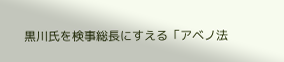黒川氏を検事総長にすえる「アベノ法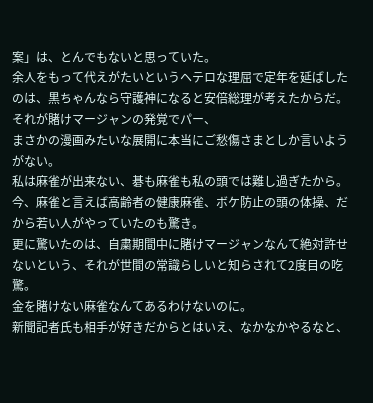案」は、とんでもないと思っていた。
余人をもって代えがたいというヘテロな理屈で定年を延ばしたのは、黒ちゃんなら守護神になると安倍総理が考えたからだ。
それが賭けマージャンの発覚でパー、
まさかの漫画みたいな展開に本当にご愁傷さまとしか言いようがない。
私は麻雀が出来ない、碁も麻雀も私の頭では難し過ぎたから。
今、麻雀と言えば高齢者の健康麻雀、ボケ防止の頭の体操、だから若い人がやっていたのも驚き。
更に驚いたのは、自粛期間中に賭けマージャンなんて絶対許せないという、それが世間の常識らしいと知らされて2度目の吃驚。
金を賭けない麻雀なんてあるわけないのに。
新聞記者氏も相手が好きだからとはいえ、なかなかやるなと、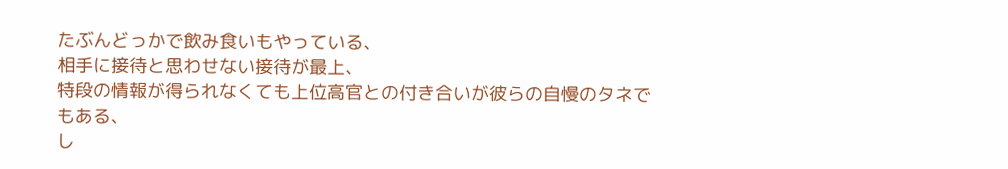たぶんどっかで飲み食いもやっている、
相手に接待と思わせない接待が最上、
特段の情報が得られなくても上位高官との付き合いが彼らの自慢のタネでもある、
し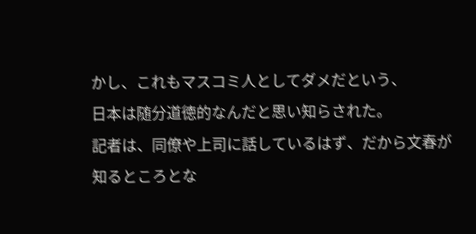かし、これもマスコミ人としてダメだという、
日本は随分道徳的なんだと思い知らされた。
記者は、同僚や上司に話しているはず、だから文春が知るところとな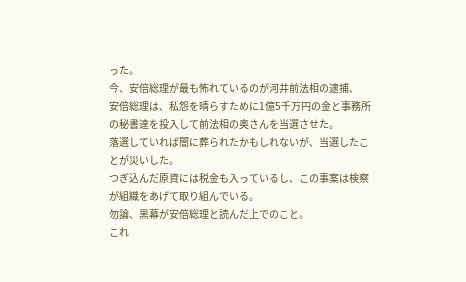った。
今、安倍総理が最も怖れているのが河井前法相の逮捕、
安倍総理は、私怨を晴らすために1億5千万円の金と事務所の秘書達を投入して前法相の奥さんを当選させた。
落選していれば闇に葬られたかもしれないが、当選したことが災いした。
つぎ込んだ原資には税金も入っているし、この事案は検察が組織をあげて取り組んでいる。
勿論、黒幕が安倍総理と読んだ上でのこと。
これ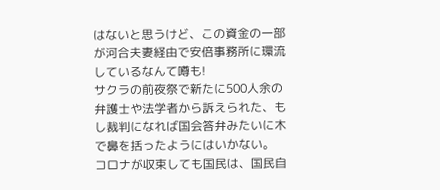はないと思うけど、この資金の一部が河合夫妻経由で安倍事務所に環流しているなんて噂も!
サクラの前夜祭で新たに500人余の弁護士や法学者から訴えられた、もし裁判になれば国会答弁みたいに木で鼻を括ったようにはいかない。
コロナが収束しても国民は、国民自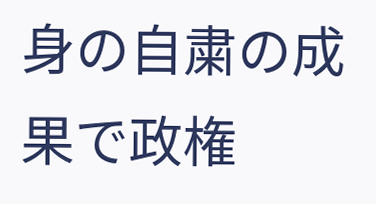身の自粛の成果で政権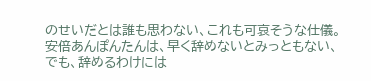のせいだとは誰も思わない、これも可哀そうな仕儀。
安倍あんぽんたんは、早く辞めないとみっともない、
でも、辞めるわけには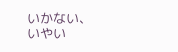いかない、
いやい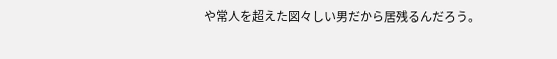や常人を超えた図々しい男だから居残るんだろう。